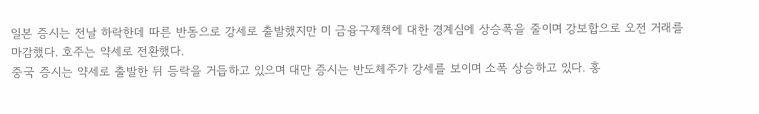일본 증시는 전날 하락한데 따른 반동으로 강세로 출발했지만 미 금융구제책에 대한 경계심에 상승폭을 줄이며 강보합으로 오전 거래를 마감했다. 호주는 약세로 전환했다.
중국 증시는 약세로 출발한 뒤 등락을 거듭하고 있으며 대만 증시는 반도체주가 강세를 보이며 소폭 상승하고 있다. 홍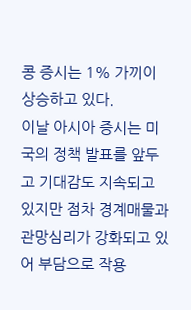콩 증시는 1% 가끼이 상승하고 있다.
이날 아시아 증시는 미국의 정책 발표를 앞두고 기대감도 지속되고 있지만 점차 경계매물과 관망심리가 강화되고 있어 부담으로 작용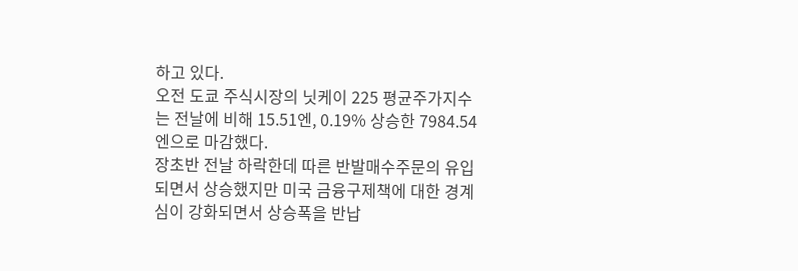하고 있다.
오전 도쿄 주식시장의 닛케이 225 평균주가지수는 전날에 비해 15.51엔, 0.19% 상승한 7984.54엔으로 마감했다.
장초반 전날 하락한데 따른 반발매수주문의 유입되면서 상승했지만 미국 금융구제책에 대한 경계심이 강화되면서 상승폭을 반납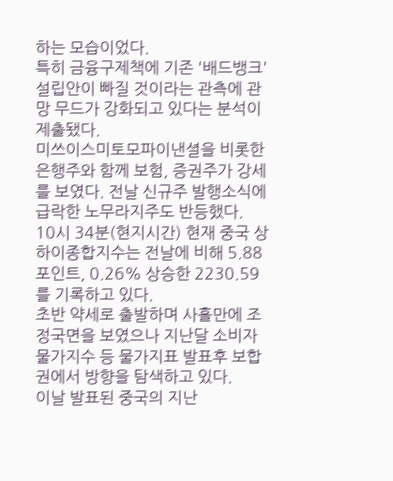하는 모습이었다.
특히 금융구제책에 기존 '배드뱅크' 설립안이 빠질 것이라는 관측에 관망 무드가 강화되고 있다는 분석이 제출됐다.
미쓰이스미토모파이낸셜을 비롯한 은행주와 함께 보험, 증권주가 강세를 보였다. 전날 신규주 발행소식에 급락한 노무라지주도 반등했다.
10시 34분(현지시간) 현재 중국 상하이종합지수는 전날에 비해 5.88포인트, 0.26% 상승한 2230.59를 기록하고 있다.
초반 약세로 출발하며 사흘만에 조정국면을 보였으나 지난달 소비자물가지수 등 물가지표 발표후 보합권에서 방향을 탐색하고 있다.
이날 발표된 중국의 지난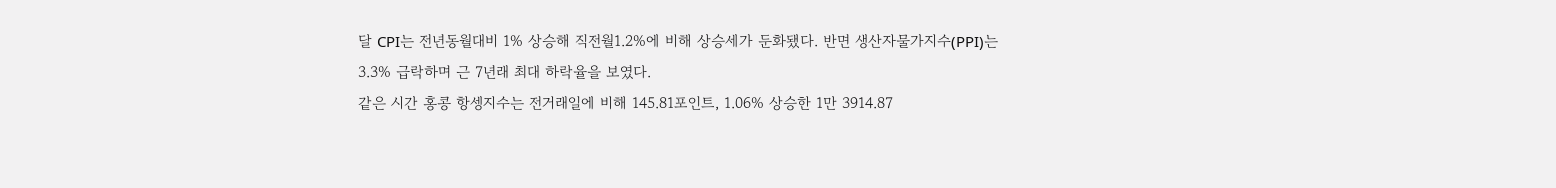달 CPI는 전년동월대비 1% 상승해 직전월1.2%에 비해 상승세가 둔화됐다. 반면 생산자물가지수(PPI)는 3.3% 급락하며 근 7년래 최대 하락율을 보였다.
같은 시간 홍콩 항셍지수는 전거래일에 비해 145.81포인트, 1.06% 상승한 1만 3914.87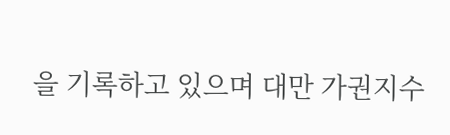을 기록하고 있으며 대만 가권지수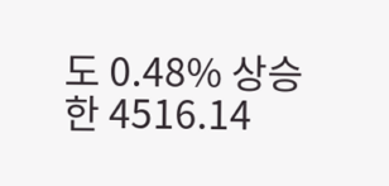도 0.48% 상승한 4516.14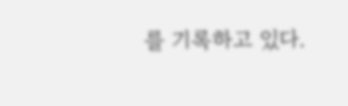를 기록하고 있다.